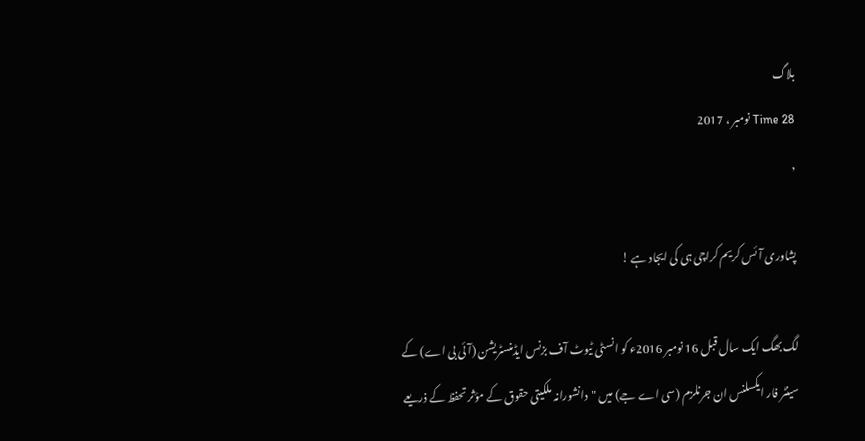بلاگ
Time 28 نومبر ، 2017
,

پشاوری آئس کریم کراچی ہی کی ایجاد ہے !

لگ بھگ ایک سال قبل 16 نومبر 2016ء کو انسٹی ٹیوٹ آف بزنس ایڈمنسٹریشن (آئی بی اے) کے سینٹر فار ایکسلنس ان جرنلزم (سی اے جے) میں "دانشورانہ ملکیتی حقوق کے مؤثر تحفظ کے ذریعے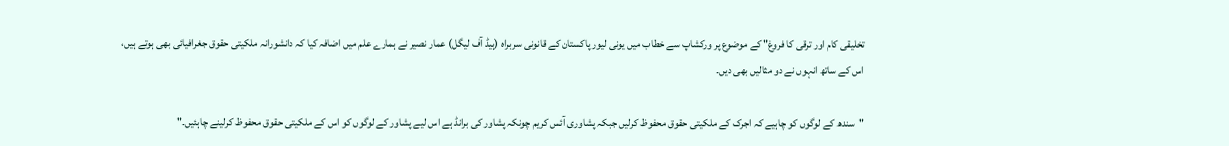تخلیقی کام اور ترقی کا فروغ" کے موضوع پر ورکشاپ سے خطاب میں یونی لیور پاکستان کے قانونی سربراہ (ہیڈ آف لیگل) عمار نصیر نے ہمارے علم میں اضافہ کیا کہ دانشورانہ ملکیتی حقوق جغرافیائی بھی ہوتے ہیں،  اس کے ساتھ انہوں نے دو مثالیں بھی دیں۔

"سندھ کے لوگوں کو چاہیے کہ اجرک کے ملکیتی حقوق محفوظ کرلیں جبکہ پشاوری آئس کریم چونکہ پشاور کی برانڈ ہے اس لیے پشاور کے لوگوں کو اس کے ملکیتی حقوق محفوظ کرلینے چاہئیں۔"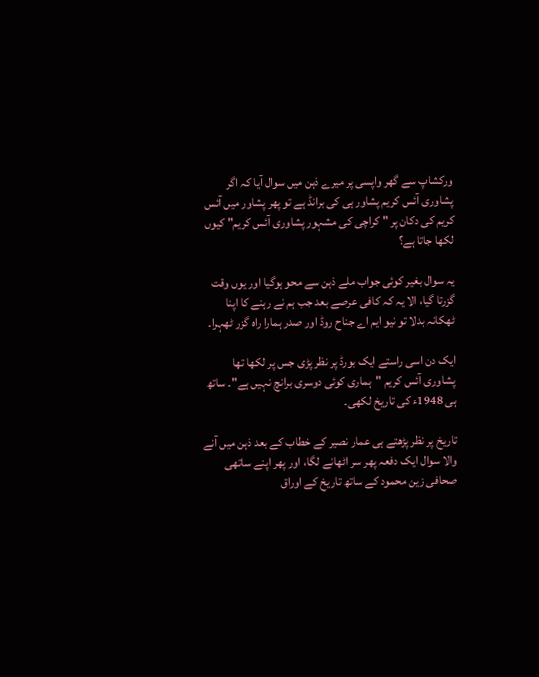ورکشاپ سے گھر واپسی پر میرے ذہن میں سوال آیا کہ اگر پشاوری آئس کریم پشاور ہی کی برانڈ ہے تو پھر پشاور میں آئس کریم کی دکان پر " کراچی کی مشہور پشاوری آئس کریم" کیوں لکھا جاتا ہے؟

یہ سوال بغیر کوئی جواب ملے ذہن سے محو ہوگیا اور یوں وقت گزرتا گیا، الا یہ کہ کافی عرصے بعد جب ہم نے رہنے کا اپنا ٹھکانہ بدلا تو نیو ایم اے جناح روڈ اور صدر ہمارا راہ گزر ٹھہرا۔

ایک دن اسی راستے ایک بورڈ پر نظر پڑی جس پر لکھا تھا پشاوری آئس کریم "ہماری کوئی دوسری برانچ نہیں ہے"۔ ساتھ ہی 1948ء کی تاریخ لکھی۔

تاریخ پر نظر پڑھتے ہی عمار نصیر کے خطاب کے بعد ذہن میں آنے والا سوال ایک دفعہ پھر سر اٹھانے لگا، اور پھر اپنے ساتھی صحافی زین محمود کے ساتھ تاریخ کے اوراق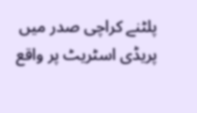پلٹنے کراچی صدر میں پریڈی اسٹریٹ پر واقع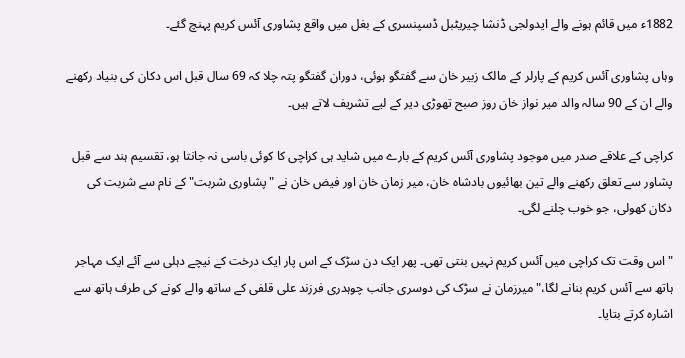1882ء میں قائم ہونے والے ایدولجی ڈنشا چیریٹبل ڈسپنسری کے بغل میں واقع پشاوری آئس کریم پہنچ گئے۔

وہاں پشاوری آئس کریم کے پارلر کے مالک زبیر خان سے گفتگو ہوئی، دوران گفتگو پتہ چلا کہ 69 سال قبل اس دکان کی بنیاد رکھنے والے ان کے 90 سالہ والد میر نواز خان روز صبح تھوڑی دیر کے لیے تشریف لاتے ہیں۔

کراچی کے علاقے صدر میں موجود پشاوری آئس کریم کے بارے میں شاید ہی کراچی کا کوئی باسی نہ جانتا ہو، تقسیم ہند سے قبل پشاور سے تعلق رکھنے والے تین بھائیوں بادشاہ خان، میر زمان خان اور فیض خان نے "پشاوری شربت" کے نام سے شربت کی دکان کھولی، جو خوب چلنے لگی۔

"اس وقت تک کراچی میں آئس کریم نہیں بنتی تھی۔ پھر ایک دن سڑک کے اس پار ایک درخت کے نیچے دہلی سے آئے ایک مہاجر ہاتھ سے آئس کریم بنانے لگا،" میرزمان نے سڑک کی دوسری جانب چوہدری فرزند علی قلفی کے ساتھ والے کونے کی طرف ہاتھ سے اشارہ کرتے بتایا۔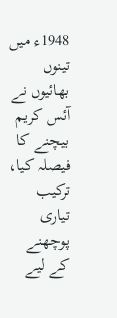1948ء میں تینوں بھائیوں نے آئس کریم بیچنے کا فیصلہ کیا، ترکیب تیاری پوچھنے کے لیے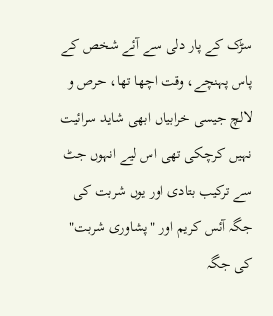سڑک کے پار دلی سے آئے شخص کے پاس پہنچے، وقت اچھا تھا، حرص و لالچ جیسی خرابیاں ابھی شاید سرائیت نہیں کرچکی تھی اس لیے انہوں جٹ سے ترکیب بتادی اور یوں شربت کی جگہ آئس کریم اور "پشاوری شربت" کی جگہ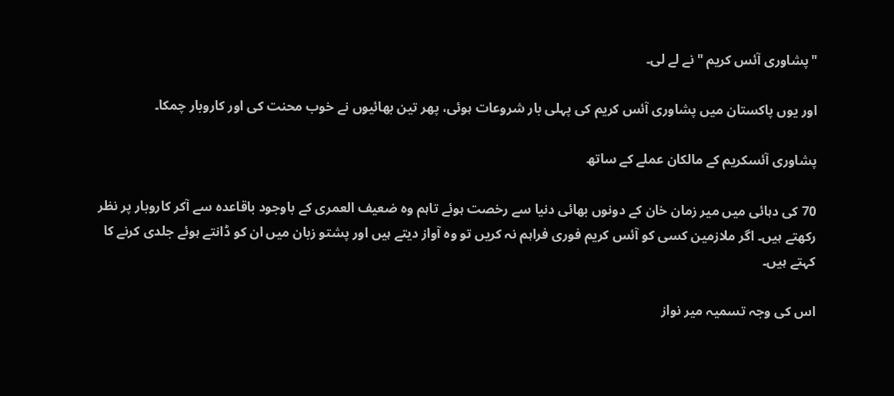"پشاوری آئس کریم "نے لے لی۔

اور یوں پاکستان میں پشاوری آئس کریم کی پہلی بار شروعات ہوئی، پھر تین بھائیوں نے خوب محنت کی اور کاروبار چمکا۔

پشاوری آئسکریم کے مالکان عملے کے ساتھ

70 کی دہائی میں میر زمان خان کے دونوں بھائی دنیا سے رخصت ہوئے تاہم وہ ضعیف العمری کے باوجود باقاعدہ سے آکر کاروبار پر نظر رکھتے ہیں۔ اگر ملازمین کسی کو آئس کریم فوری فراہم نہ کریں تو وہ آواز دیتے ہیں اور پشتو زبان میں ان کو ڈانتے ہوئے جلدی کرنے کا کہتے ہیں۔

اس کی وجہ تسمیہ میر نواز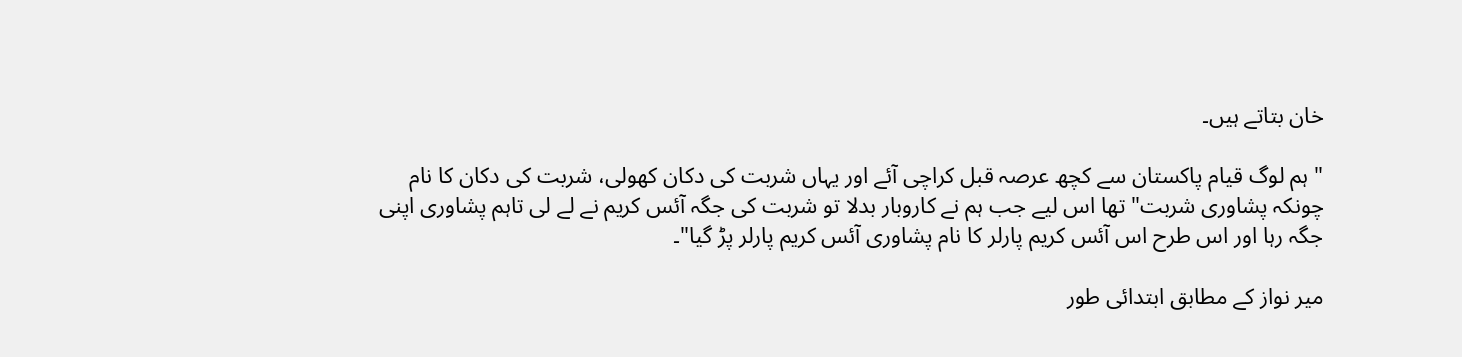خان بتاتے ہیں۔

" ہم لوگ قیام پاکستان سے کچھ عرصہ قبل کراچی آئے اور یہاں شربت کی دکان کھولی، شربت کی دکان کا نام چونکہ پشاوری شربت" تھا اس لیے جب ہم نے کاروبار بدلا تو شربت کی جگہ آئس کریم نے لے لی تاہم پشاوری اپنی جگہ رہا اور اس طرح اس آئس کریم پارلر کا نام پشاوری آئس کریم پارلر پڑ گیا"۔

میر نواز کے مطابق ابتدائی طور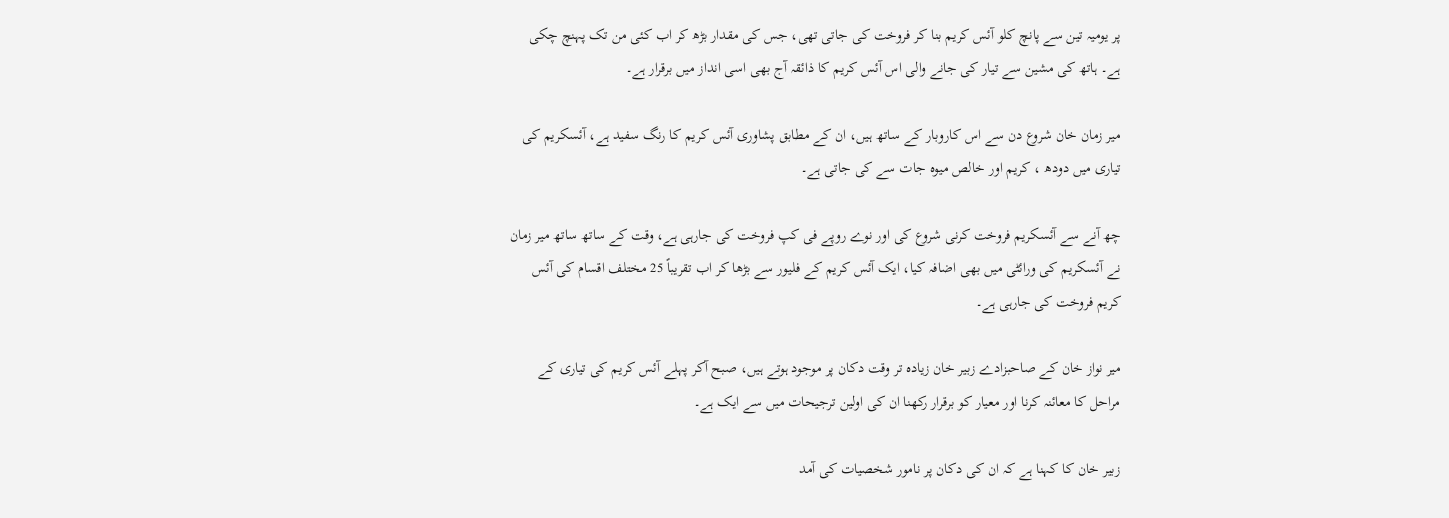پر یومیہ تین سے پانچ کلو آئس کریم بنا کر فروخت کی جاتی تھی، جس کی مقدار بڑھ کر اب کئی من تک پہنچ چکی ہے۔ ہاتھ کی مشین سے تیار کی جانے والی اس آئس کریم کا ذائقہ آج بھی اسی انداز میں برقرار ہے۔

میر زمان خان شروع دن سے اس کاروبار کے ساتھ ہیں، ان کے مطابق پشاوری آئس کریم کا رنگ سفید ہے، آئسکریم کی تیاری میں دودھ ، کریم اور خالص میوہ جات سے کی جاتی ہے۔

چھ آنے سے آئسکریم فروخت کرنی شروع کی اور نوے روپے فی کپ فروخت کی جارہی ہے، وقت کے ساتھ ساتھ میر زمان نے آئسکریم کی ورائٹی میں بھی اضافہ کیا، ایک آئس کریم کے فلیور سے بڑھا کر اب تقریباً 25 مختلف اقسام کی آئس کریم فروخت کی جارہی ہے۔

میر نواز خان کے صاحبزادے زبیر خان زیادہ تر وقت دکان پر موجود ہوتے ہیں، صبح آکر پہلے آئس کریم کی تیاری کے مراحل کا معائنہ کرنا اور معیار کو برقرار رکھنا ان کی اولین ترجیحات میں سے ایک ہے۔

زبیر خان کا کہنا ہے کہ ان کی دکان پر نامور شخصیات کی آمد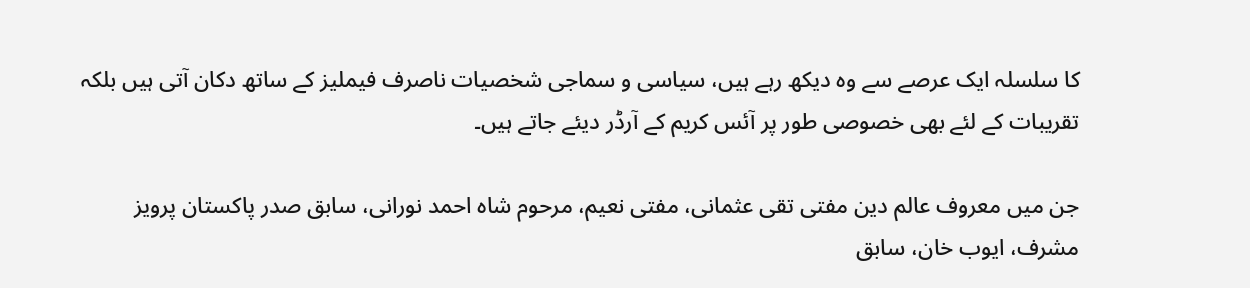کا سلسلہ ایک عرصے سے وہ دیکھ رہے ہیں، سیاسی و سماجی شخصیات ناصرف فیملیز کے ساتھ دکان آتی ہیں بلکہ تقریبات کے لئے بھی خصوصی طور پر آئس کریم کے آرڈر دیئے جاتے ہیں۔

جن میں معروف عالم دین مفتی تقی عثمانی، مفتی نعیم، مرحوم شاہ احمد نورانی، سابق صدر پاکستان پرویز مشرف، ایوب خان، سابق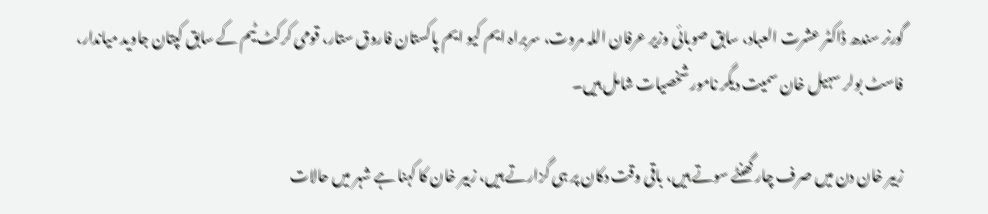گورنر سندھ ڈاکٹر عشرت العباد، سابق صوبائی وزیر عرفان اللہ مروت، سربراہ ایم کیو ایم پاکستان فاروق ستار، قومی کرکٹ ٹیم کے سابق کپتان جاوید میاندار، فاسٹ بولر سہیل خان سمیت دیگر نامور شخصیات شامل ہیں۔

زبیر خان دن میں صرف چار گھنٹے سوتے ہیں، باقی وقت دکان پر ہی گزارتے ہیں، زبیر خان کا کہنا ہے شہر میں حالات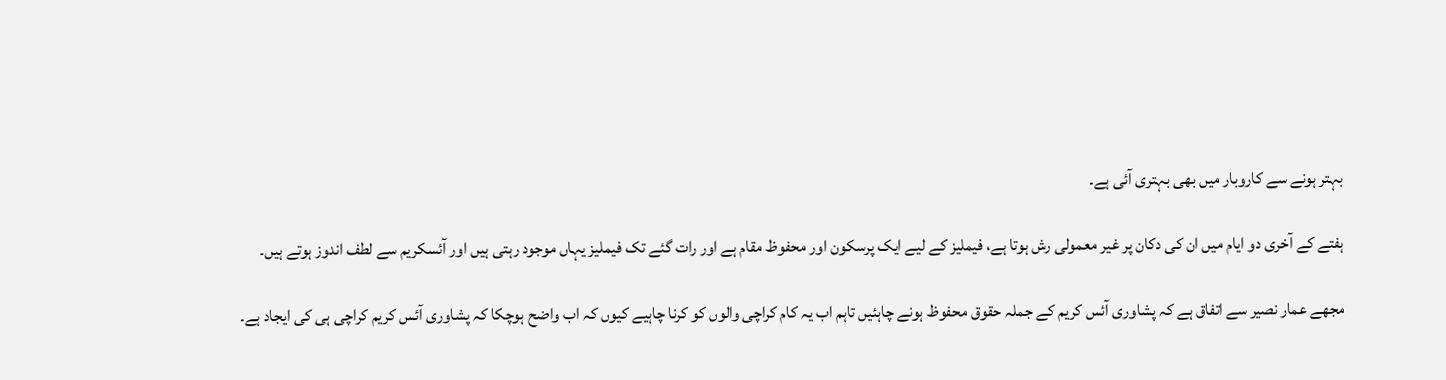بہتر ہونے سے کاروبار میں بھی بہتری آئی ہے۔

ہفتے کے آخری دو ایام میں ان کی دکان پر غیر معمولی رش ہوتا ہے، فیملیز کے لیے ایک پرسکون اور محفوظ مقام ہے اور رات گئے تک فیملیز یہاں موجود رہتی ہیں اور آئسکریم سے لطف اندوز ہوتے ہیں۔

مجھے عمار نصیر سے اتفاق ہے کہ پشاوری آئس کریم کے جملہ حقوق محفوظ ہونے چاہئیں تاہم اب یہ کام کراچی والوں کو کرنا چاہیے کیوں کہ اب واضح ہوچکا کہ پشاوری آئس کریم کراچی ہی کی ایجاد ہے۔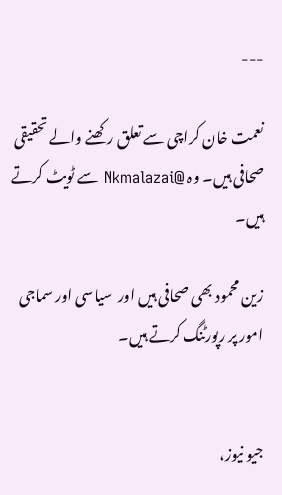---

نعمت خان کراچی سے تعلق رکھنے والے تحقیقی صحافی ہیں۔ وہ @Nkmalazai سے ٹویٹ کرتے ہیں۔

زین محمود بھی صحافی ہیں اور  سیاسی اور سماجی امور پر رپورٹنگ کرتے ہیں۔


جیو نیوز،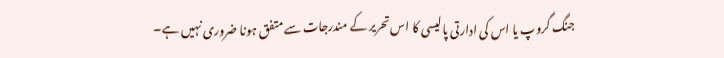جنگ گروپ یا اس کی ادارتی پالیسی کا اس تحریر کے مندرجات سے متفق ہونا ضروری نہیں ہے۔